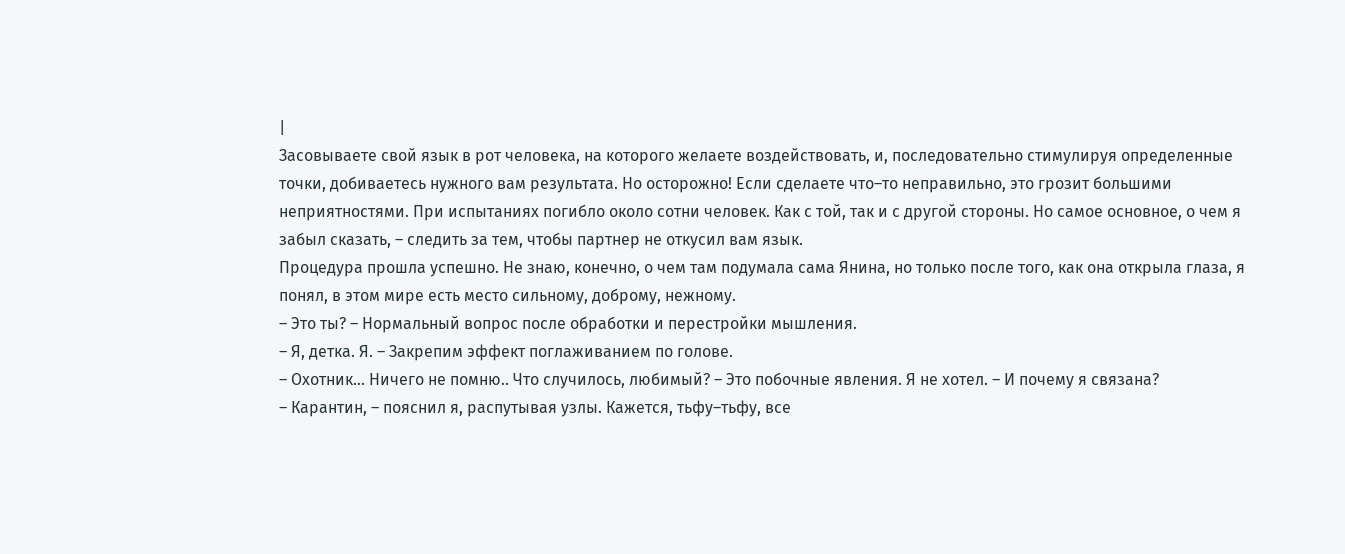|
Засовываете свой язык в рот человека, на которого желаете воздействовать, и, последовательно стимулируя определенные точки, добиваетесь нужного вам результата. Но осторожно! Если сделаете что–то неправильно, это грозит большими неприятностями. При испытаниях погибло около сотни человек. Как с той, так и с другой стороны. Но самое основное, о чем я забыл сказать, – следить за тем, чтобы партнер не откусил вам язык.
Процедура прошла успешно. Не знаю, конечно, о чем там подумала сама Янина, но только после того, как она открыла глаза, я понял, в этом мире есть место сильному, доброму, нежному.
– Это ты? – Нормальный вопрос после обработки и перестройки мышления.
– Я, детка. Я. – Закрепим эффект поглаживанием по голове.
– Охотник… Ничего не помню.. Что случилось, любимый? – Это побочные явления. Я не хотел. – И почему я связана?
– Карантин, – пояснил я, распутывая узлы. Кажется, тьфу–тьфу, все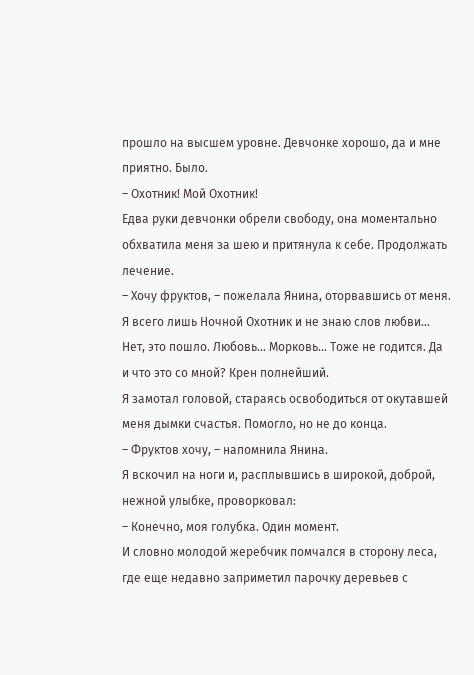прошло на высшем уровне. Девчонке хорошо, да и мне приятно. Было.
– Охотник! Мой Охотник!
Едва руки девчонки обрели свободу, она моментально обхватила меня за шею и притянула к себе. Продолжать лечение.
– Хочу фруктов, – пожелала Янина, оторвавшись от меня.
Я всего лишь Ночной Охотник и не знаю слов любви… Нет, это пошло. Любовь… Морковь… Тоже не годится. Да и что это со мной? Крен полнейший.
Я замотал головой, стараясь освободиться от окутавшей меня дымки счастья. Помогло, но не до конца.
– Фруктов хочу, – напомнила Янина.
Я вскочил на ноги и, расплывшись в широкой, доброй, нежной улыбке, проворковал:
– Конечно, моя голубка. Один момент.
И словно молодой жеребчик помчался в сторону леса, где еще недавно заприметил парочку деревьев с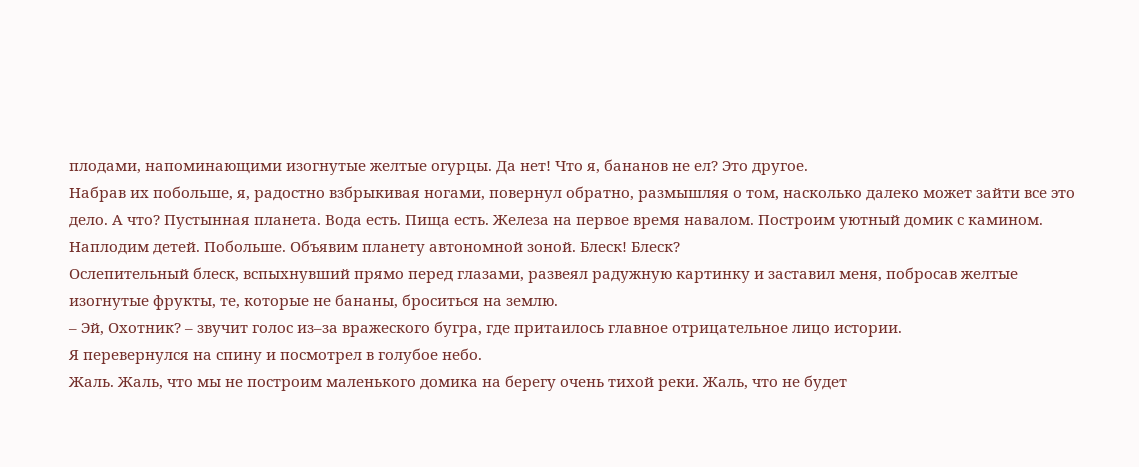плодами, напоминающими изогнутые желтые огурцы. Да нет! Что я, бананов не ел? Это другое.
Набрав их побольше, я, радостно взбрыкивая ногами, повернул обратно, размышляя о том, насколько далеко может зайти все это дело. А что? Пустынная планета. Вода есть. Пища есть. Железа на первое время навалом. Построим уютный домик с камином. Наплодим детей. Побольше. Объявим планету автономной зоной. Блеск! Блеск?
Ослепительный блеск, вспыхнувший прямо перед глазами, развеял радужную картинку и заставил меня, побросав желтые изогнутые фрукты, те, которые не бананы, броситься на землю.
– Эй, Охотник? – звучит голос из–за вражеского бугра, где притаилось главное отрицательное лицо истории.
Я перевернулся на спину и посмотрел в голубое небо.
Жаль. Жаль, что мы не построим маленького домика на берегу очень тихой реки. Жаль, что не будет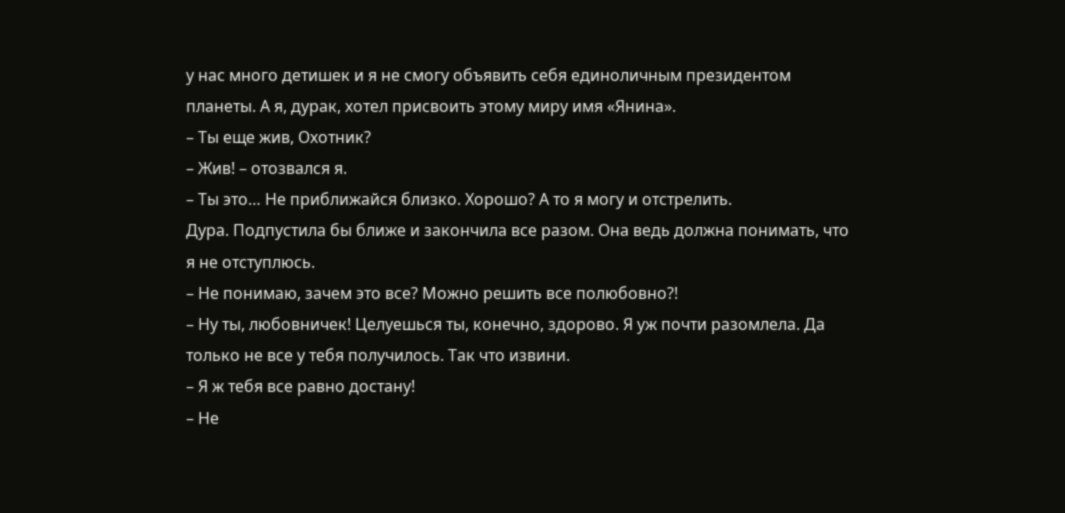у нас много детишек и я не смогу объявить себя единоличным президентом планеты. А я, дурак, хотел присвоить этому миру имя «Янина».
– Ты еще жив, Охотник?
– Жив! – отозвался я.
– Ты это… Не приближайся близко. Хорошо? А то я могу и отстрелить.
Дура. Подпустила бы ближе и закончила все разом. Она ведь должна понимать, что я не отступлюсь.
– Не понимаю, зачем это все? Можно решить все полюбовно?!
– Ну ты, любовничек! Целуешься ты, конечно, здорово. Я уж почти разомлела. Да только не все у тебя получилось. Так что извини.
– Я ж тебя все равно достану!
– Не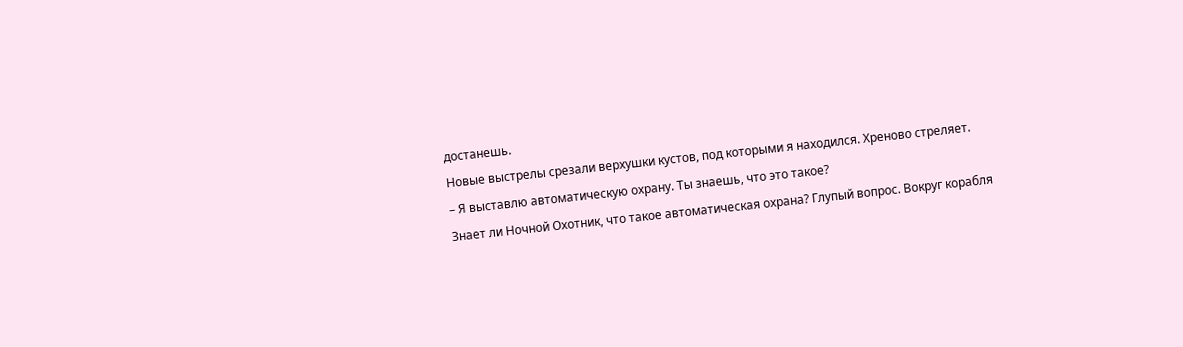достанешь.
Новые выстрелы срезали верхушки кустов, под которыми я находился. Хреново стреляет.
– Я выставлю автоматическую охрану. Ты знаешь, что это такое?
Знает ли Ночной Охотник, что такое автоматическая охрана? Глупый вопрос. Вокруг корабля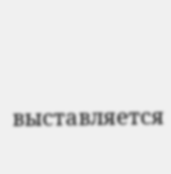выставляется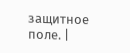защитное поле. |